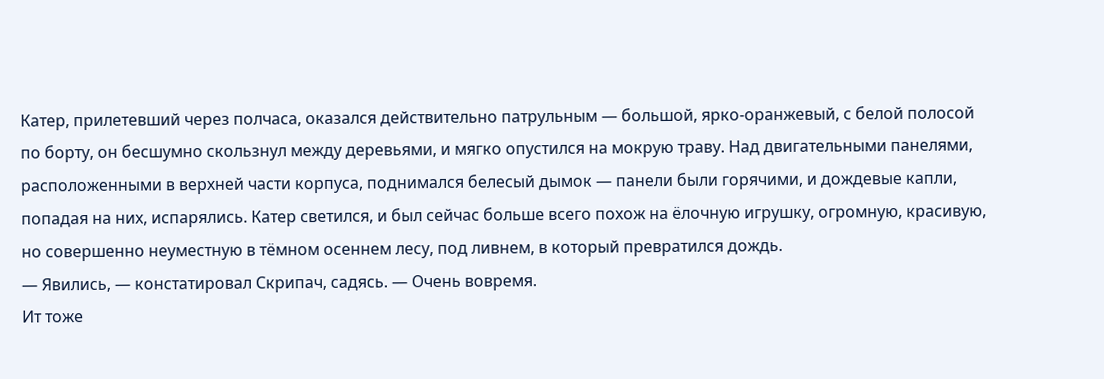Катер, прилетевший через полчаса, оказался действительно патрульным — большой, ярко-оранжевый, с белой полосой по борту, он бесшумно скользнул между деревьями, и мягко опустился на мокрую траву. Над двигательными панелями, расположенными в верхней части корпуса, поднимался белесый дымок — панели были горячими, и дождевые капли, попадая на них, испарялись. Катер светился, и был сейчас больше всего похож на ёлочную игрушку, огромную, красивую, но совершенно неуместную в тёмном осеннем лесу, под ливнем, в который превратился дождь.
— Явились, — констатировал Скрипач, садясь. — Очень вовремя.
Ит тоже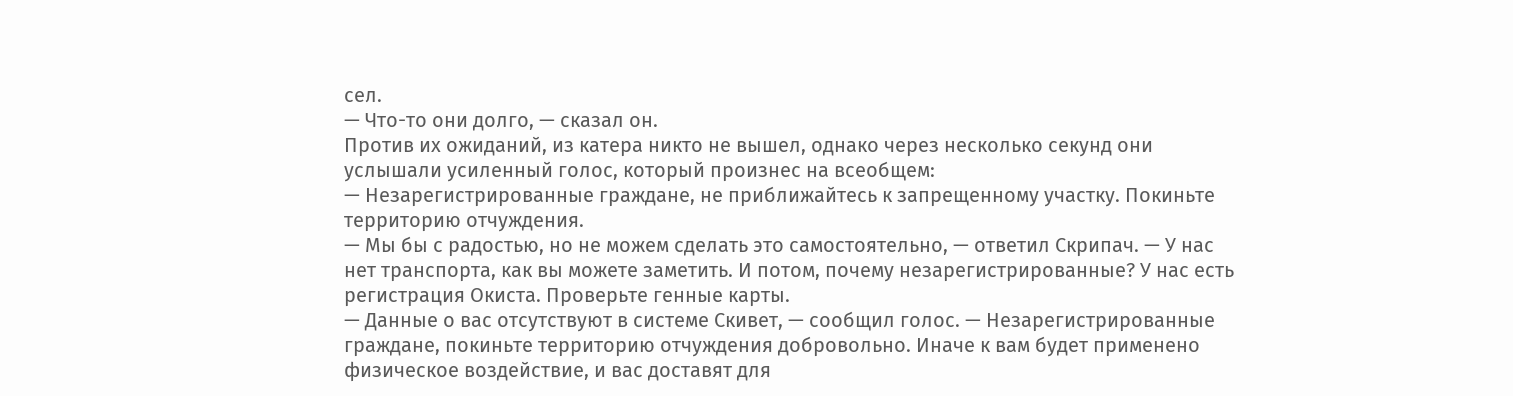сел.
— Что-то они долго, — сказал он.
Против их ожиданий, из катера никто не вышел, однако через несколько секунд они услышали усиленный голос, который произнес на всеобщем:
— Незарегистрированные граждане, не приближайтесь к запрещенному участку. Покиньте территорию отчуждения.
— Мы бы с радостью, но не можем сделать это самостоятельно, — ответил Скрипач. — У нас нет транспорта, как вы можете заметить. И потом, почему незарегистрированные? У нас есть регистрация Окиста. Проверьте генные карты.
— Данные о вас отсутствуют в системе Скивет, — сообщил голос. — Незарегистрированные граждане, покиньте территорию отчуждения добровольно. Иначе к вам будет применено физическое воздействие, и вас доставят для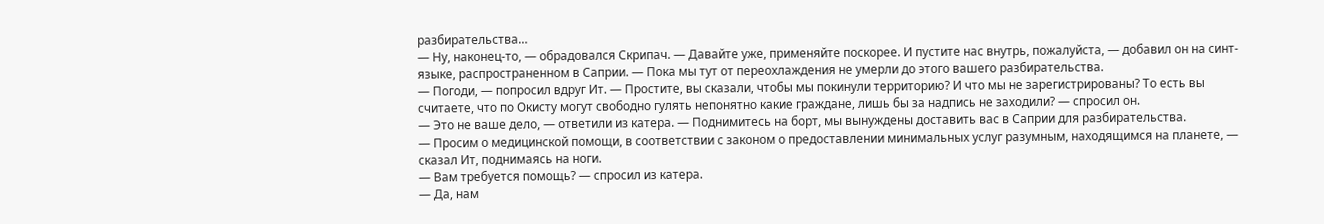разбирательства…
— Ну, наконец-то, — обрадовался Скрипач. — Давайте уже, применяйте поскорее. И пустите нас внутрь, пожалуйста, — добавил он на синт-языке, распространенном в Саприи. — Пока мы тут от переохлаждения не умерли до этого вашего разбирательства.
— Погоди, — попросил вдруг Ит. — Простите, вы сказали, чтобы мы покинули территорию? И что мы не зарегистрированы? То есть вы считаете, что по Окисту могут свободно гулять непонятно какие граждане, лишь бы за надпись не заходили? — спросил он.
— Это не ваше дело, — ответили из катера. — Поднимитесь на борт, мы вынуждены доставить вас в Саприи для разбирательства.
— Просим о медицинской помощи, в соответствии с законом о предоставлении минимальных услуг разумным, находящимся на планете, — сказал Ит, поднимаясь на ноги.
— Вам требуется помощь? — спросил из катера.
— Да, нам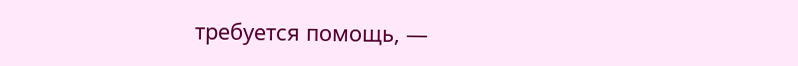требуется помощь, —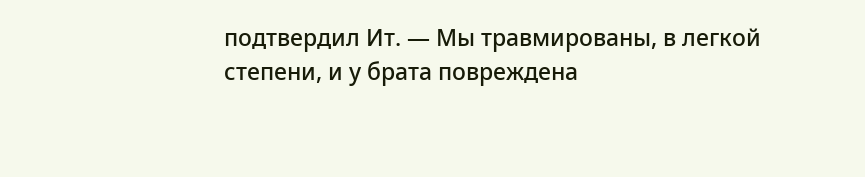подтвердил Ит. — Мы травмированы, в легкой степени, и у брата повреждена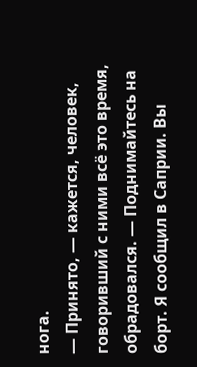нога.
— Принято, — кажется, человек, говоривший с ними всё это время, обрадовался. — Поднимайтесь на борт. Я сообщил в Саприи. Вы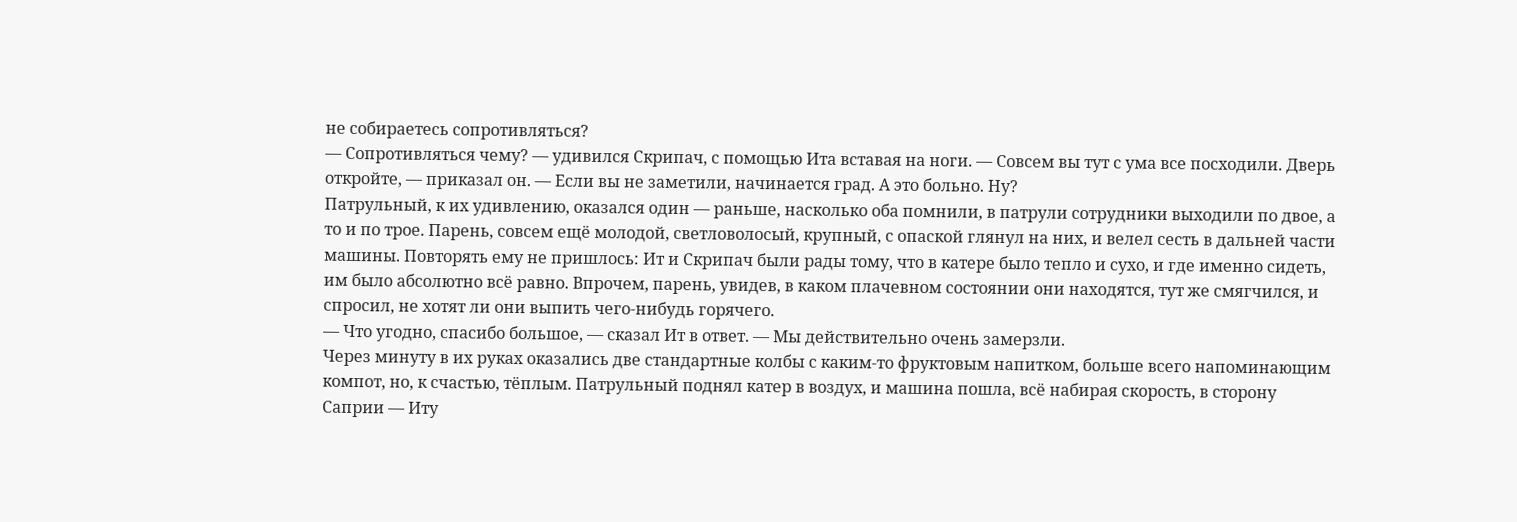не собираетесь сопротивляться?
— Сопротивляться чему? — удивился Скрипач, с помощью Ита вставая на ноги. — Совсем вы тут с ума все посходили. Дверь откройте, — приказал он. — Если вы не заметили, начинается град. А это больно. Ну?
Патрульный, к их удивлению, оказался один — раньше, насколько оба помнили, в патрули сотрудники выходили по двое, а то и по трое. Парень, совсем ещё молодой, светловолосый, крупный, с опаской глянул на них, и велел сесть в дальней части машины. Повторять ему не пришлось: Ит и Скрипач были рады тому, что в катере было тепло и сухо, и где именно сидеть, им было абсолютно всё равно. Впрочем, парень, увидев, в каком плачевном состоянии они находятся, тут же смягчился, и спросил, не хотят ли они выпить чего-нибудь горячего.
— Что угодно, спасибо большое, — сказал Ит в ответ. — Мы действительно очень замерзли.
Через минуту в их руках оказались две стандартные колбы с каким-то фруктовым напитком, больше всего напоминающим компот, но, к счастью, тёплым. Патрульный поднял катер в воздух, и машина пошла, всё набирая скорость, в сторону Саприи — Иту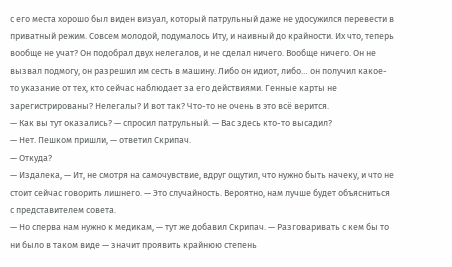с его места хорошо был виден визуал, который патрульный даже не удосужился перевести в приватный режим. Совсем молодой, подумалось Иту, и наивный до крайности. Их что, теперь вообще не учат? Он подобрал двух нелегалов, и не сделал ничего. Вообще ничего. Он не вызвал подмогу, он разрешил им сесть в машину. Либо он идиот, либо… он получил какое-то указание от тех, кто сейчас наблюдает за его действиями. Генные карты не зарегистрированы? Нелегалы? И вот так? Что-то не очень в это всё верится.
— Как вы тут оказались? — спросил патрульный. — Вас здесь кто-то высадил?
— Нет. Пешком пришли, — ответил Скрипач.
— Откуда?
— Издалека, — Ит, не смотря на самочувствие, вдруг ощутил, что нужно быть начеку, и что не стоит сейчас говорить лишнего. — Это случайность. Вероятно, нам лучше будет объясниться с представителем совета.
— Но сперва нам нужно к медикам, — тут же добавил Скрипач. — Разговаривать с кем бы то ни было в таком виде — значит проявить крайнюю степень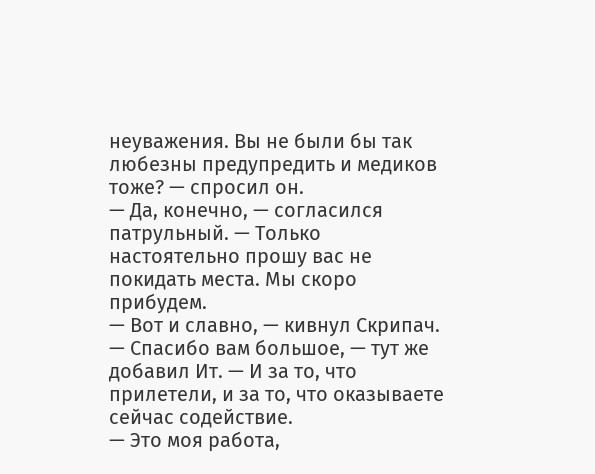неуважения. Вы не были бы так любезны предупредить и медиков тоже? — спросил он.
— Да, конечно, — согласился патрульный. — Только настоятельно прошу вас не покидать места. Мы скоро прибудем.
— Вот и славно, — кивнул Скрипач.
— Спасибо вам большое, — тут же добавил Ит. — И за то, что прилетели, и за то, что оказываете сейчас содействие.
— Это моя работа,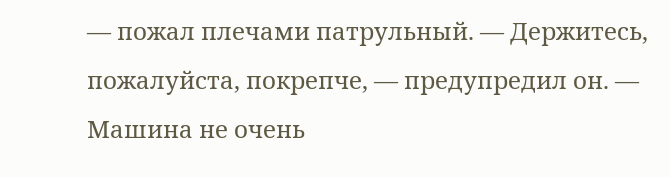— пожал плечами патрульный. — Держитесь, пожалуйста, покрепче, — предупредил он. — Машина не очень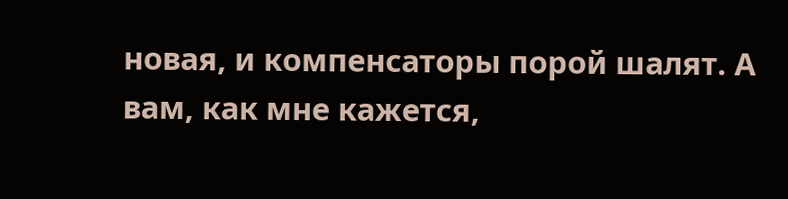новая, и компенсаторы порой шалят. А вам, как мне кажется,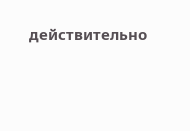действительно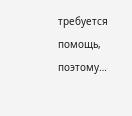требуется помощь, поэтому…